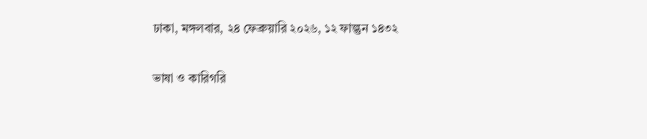ঢাকা, মঙ্গলবার, ২৪ ফেব্রুয়ারি ২০২৬, ১২ ফাল্গুন ১৪৩২

ভাষা ও কারিগরি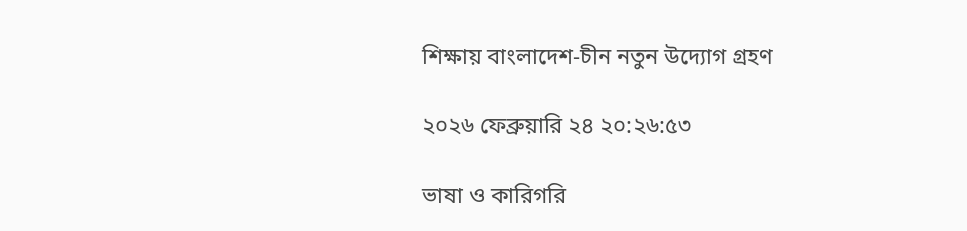শিক্ষায় বাংলাদেশ-চীন নতুন উদ্যোগ গ্রহণ

২০২৬ ফেব্রুয়ারি ২৪ ২০:২৬:৫৩

ভাষা ও কারিগরি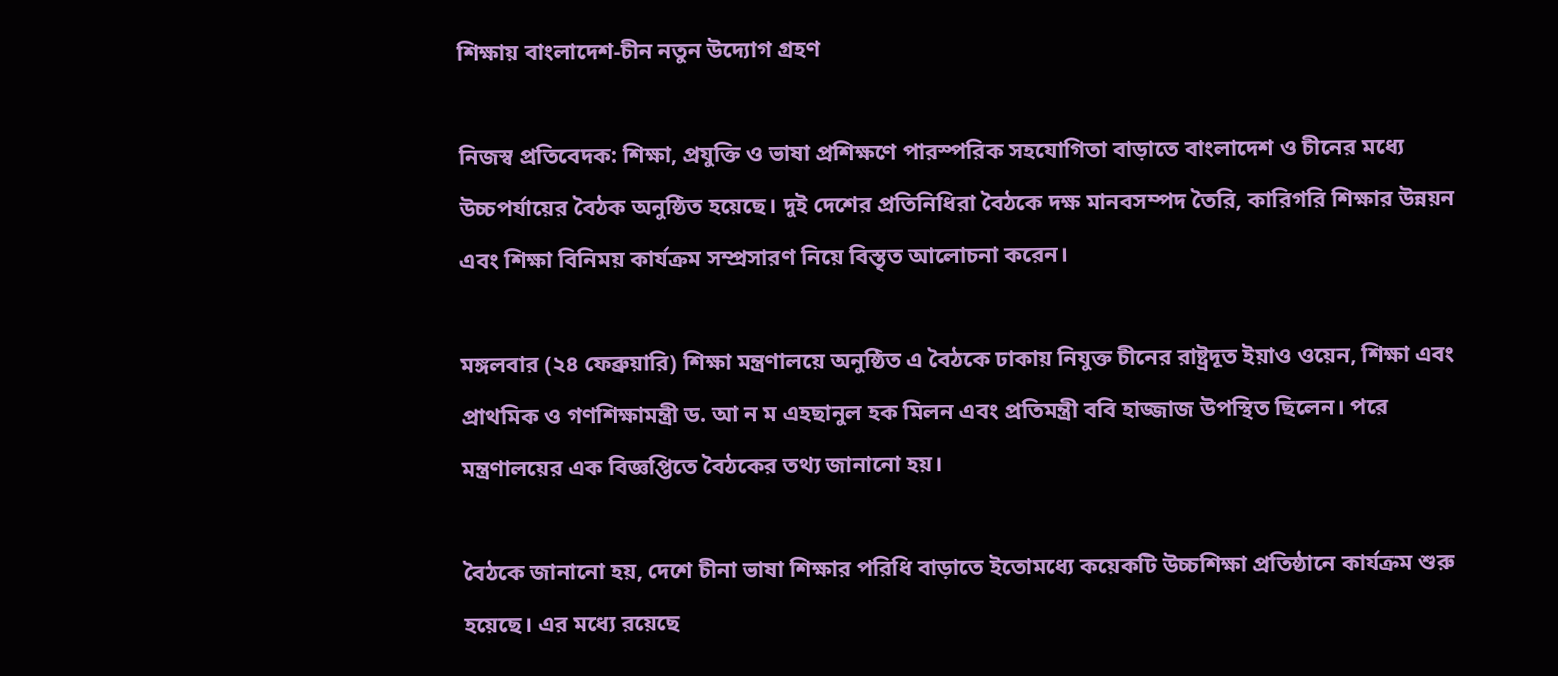শিক্ষায় বাংলাদেশ-চীন নতুন উদ্যোগ গ্রহণ

নিজস্ব প্রতিবেদক: শিক্ষা, প্রযুক্তি ও ভাষা প্রশিক্ষণে পারস্পরিক সহযোগিতা বাড়াতে বাংলাদেশ ও চীনের মধ্যে উচ্চপর্যায়ের বৈঠক অনুষ্ঠিত হয়েছে। দুই দেশের প্রতিনিধিরা বৈঠকে দক্ষ মানবসম্পদ তৈরি, কারিগরি শিক্ষার উন্নয়ন এবং শিক্ষা বিনিময় কার্যক্রম সম্প্রসারণ নিয়ে বিস্তৃত আলোচনা করেন।

মঙ্গলবার (২৪ ফেব্রুয়ারি) শিক্ষা মন্ত্রণালয়ে অনুষ্ঠিত এ বৈঠকে ঢাকায় নিযুক্ত চীনের রাষ্ট্রদূত ইয়াও ওয়েন, শিক্ষা এবং প্রাথমিক ও গণশিক্ষামন্ত্রী ড. আ ন ম এহছানুল হক মিলন এবং প্রতিমন্ত্রী ববি হাজ্জাজ উপস্থিত ছিলেন। পরে মন্ত্রণালয়ের এক বিজ্ঞপ্তিতে বৈঠকের তথ্য জানানো হয়।

বৈঠকে জানানো হয়, দেশে চীনা ভাষা শিক্ষার পরিধি বাড়াতে ইতোমধ্যে কয়েকটি উচ্চশিক্ষা প্রতিষ্ঠানে কার্যক্রম শুরু হয়েছে। এর মধ্যে রয়েছে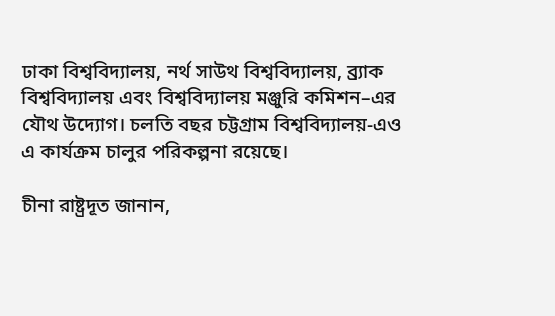ঢাকা বিশ্ববিদ্যালয়, নর্থ সাউথ বিশ্ববিদ্যালয়, ব্র্যাক বিশ্ববিদ্যালয় এবং বিশ্ববিদ্যালয় মঞ্জুরি কমিশন–এর যৌথ উদ্যোগ। চলতি বছর চট্টগ্রাম বিশ্ববিদ্যালয়-এও এ কার্যক্রম চালুর পরিকল্পনা রয়েছে।

চীনা রাষ্ট্রদূত জানান,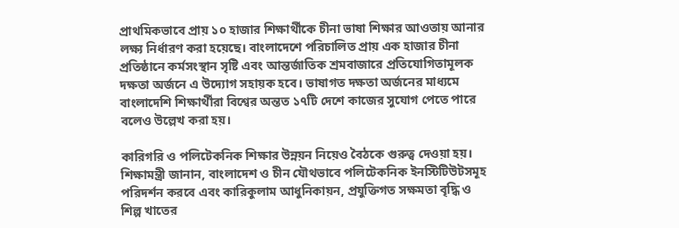প্রাথমিকভাবে প্রায় ১০ হাজার শিক্ষার্থীকে চীনা ভাষা শিক্ষার আওতায় আনার লক্ষ্য নির্ধারণ করা হয়েছে। বাংলাদেশে পরিচালিত প্রায় এক হাজার চীনা প্রতিষ্ঠানে কর্মসংস্থান সৃষ্টি এবং আন্তর্জাতিক শ্রমবাজারে প্রতিযোগিতামূলক দক্ষতা অর্জনে এ উদ্যোগ সহায়ক হবে। ভাষাগত দক্ষতা অর্জনের মাধ্যমে বাংলাদেশি শিক্ষার্থীরা বিশ্বের অন্তত ১৭টি দেশে কাজের সুযোগ পেতে পারে বলেও উল্লেখ করা হয়।

কারিগরি ও পলিটেকনিক শিক্ষার উন্নয়ন নিয়েও বৈঠকে গুরুত্ব দেওয়া হয়। শিক্ষামন্ত্রী জানান, বাংলাদেশ ও চীন যৌথভাবে পলিটেকনিক ইনস্টিটিউটসমূহ পরিদর্শন করবে এবং কারিকুলাম আধুনিকায়ন, প্রযুক্তিগত সক্ষমতা বৃদ্ধি ও শিল্প খাতের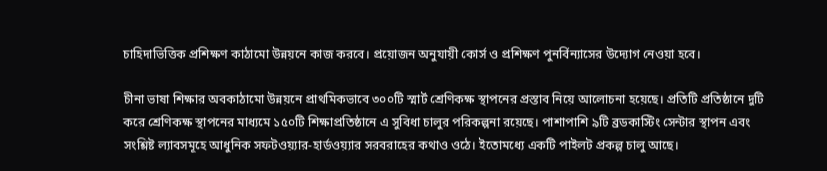চাহিদাভিত্তিক প্রশিক্ষণ কাঠামো উন্নয়নে কাজ করবে। প্রয়োজন অনুযায়ী কোর্স ও প্রশিক্ষণ পুনর্বিন্যাসের উদ্যোগ নেওয়া হবে।

চীনা ভাষা শিক্ষার অবকাঠামো উন্নয়নে প্রাথমিকভাবে ৩০০টি স্মার্ট শ্রেণিকক্ষ স্থাপনের প্রস্তাব নিয়ে আলোচনা হয়েছে। প্রতিটি প্রতিষ্ঠানে দুটি করে শ্রেণিকক্ষ স্থাপনের মাধ্যমে ১৫০টি শিক্ষাপ্রতিষ্ঠানে এ সুবিধা চালুর পরিকল্পনা রয়েছে। পাশাপাশি ৯টি ব্রডকাস্টিং সেন্টার স্থাপন এবং সংশ্লিষ্ট ল্যাবসমূহে আধুনিক সফটওয়্যার-হার্ডওয়্যার সরবরাহের কথাও ওঠে। ইতোমধ্যে একটি পাইলট প্রকল্প চালু আছে।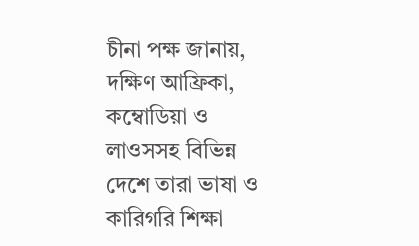চীনা পক্ষ জানায়, দক্ষিণ আফ্রিকা, কম্বোডিয়া ও লাওসসহ বিভিন্ন দেশে তারা ভাষা ও কারিগরি শিক্ষা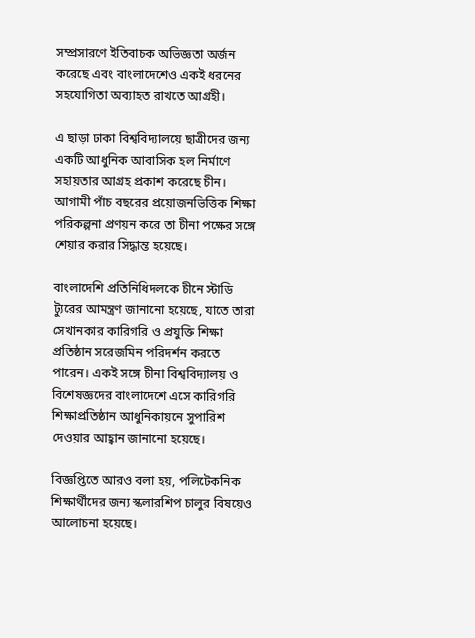সম্প্রসারণে ইতিবাচক অভিজ্ঞতা অর্জন করেছে এবং বাংলাদেশেও একই ধরনের সহযোগিতা অব্যাহত রাখতে আগ্রহী।

এ ছাড়া ঢাকা বিশ্ববিদ্যালয়ে ছাত্রীদের জন্য একটি আধুনিক আবাসিক হল নির্মাণে সহায়তার আগ্রহ প্রকাশ করেছে চীন। আগামী পাঁচ বছরের প্রয়োজনভিত্তিক শিক্ষা পরিকল্পনা প্রণয়ন করে তা চীনা পক্ষের সঙ্গে শেয়ার করার সিদ্ধান্ত হয়েছে।

বাংলাদেশি প্রতিনিধিদলকে চীনে স্টাডি ট্যুরের আমন্ত্রণ জানানো হয়েছে, যাতে তারা সেখানকার কারিগরি ও প্রযুক্তি শিক্ষা প্রতিষ্ঠান সরেজমিন পরিদর্শন করতে পারেন। একই সঙ্গে চীনা বিশ্ববিদ্যালয় ও বিশেষজ্ঞদের বাংলাদেশে এসে কারিগরি শিক্ষাপ্রতিষ্ঠান আধুনিকায়নে সুপারিশ দেওয়ার আহ্বান জানানো হয়েছে।

বিজ্ঞপ্তিতে আরও বলা হয়, পলিটেকনিক শিক্ষার্থীদের জন্য স্কলারশিপ চালুর বিষয়েও আলোচনা হয়েছে।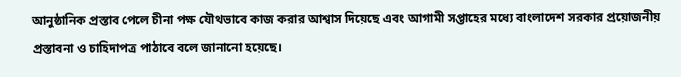আনুষ্ঠানিক প্রস্তাব পেলে চীনা পক্ষ যৌথভাবে কাজ করার আশ্বাস দিয়েছে এবং আগামী সপ্তাহের মধ্যে বাংলাদেশ সরকার প্রয়োজনীয় প্রস্তাবনা ও চাহিদাপত্র পাঠাবে বলে জানানো হয়েছে।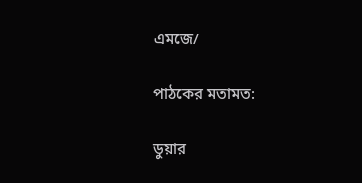এমজে/

পাঠকের মতামত:

ডুয়ার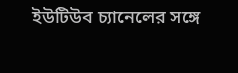ইউটিউব চ্যানেলের সঙ্গে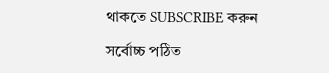থাকতে SUBSCRIBE করুন

সর্বোচ্চ পঠিত